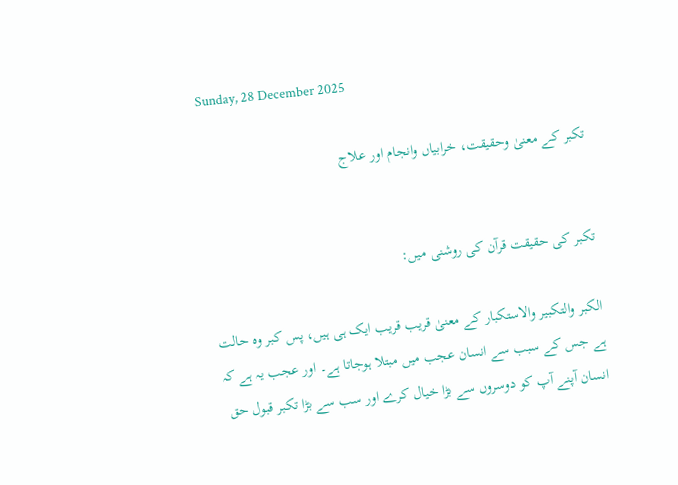Sunday, 28 December 2025

تکبر کے معنیٰ وحقیقت، خرابیاں وانجام اور علاج


تکبر کی حقیقت قرآن کی روشنی میں:

الکبر والتکبیر والاستکبار کے معنیٰ قریب قریب ایک ہی ہیں، پس کبر وہ حالت ہے جس کے سبب سے انسان عجب میں مبتلا ہوجاتا ہے۔ اور عجب یہ ہے کہ انسان آپنے آپ کو دوسروں سے بڑا خیال کرے اور سب سے بڑا تکبر قبول حق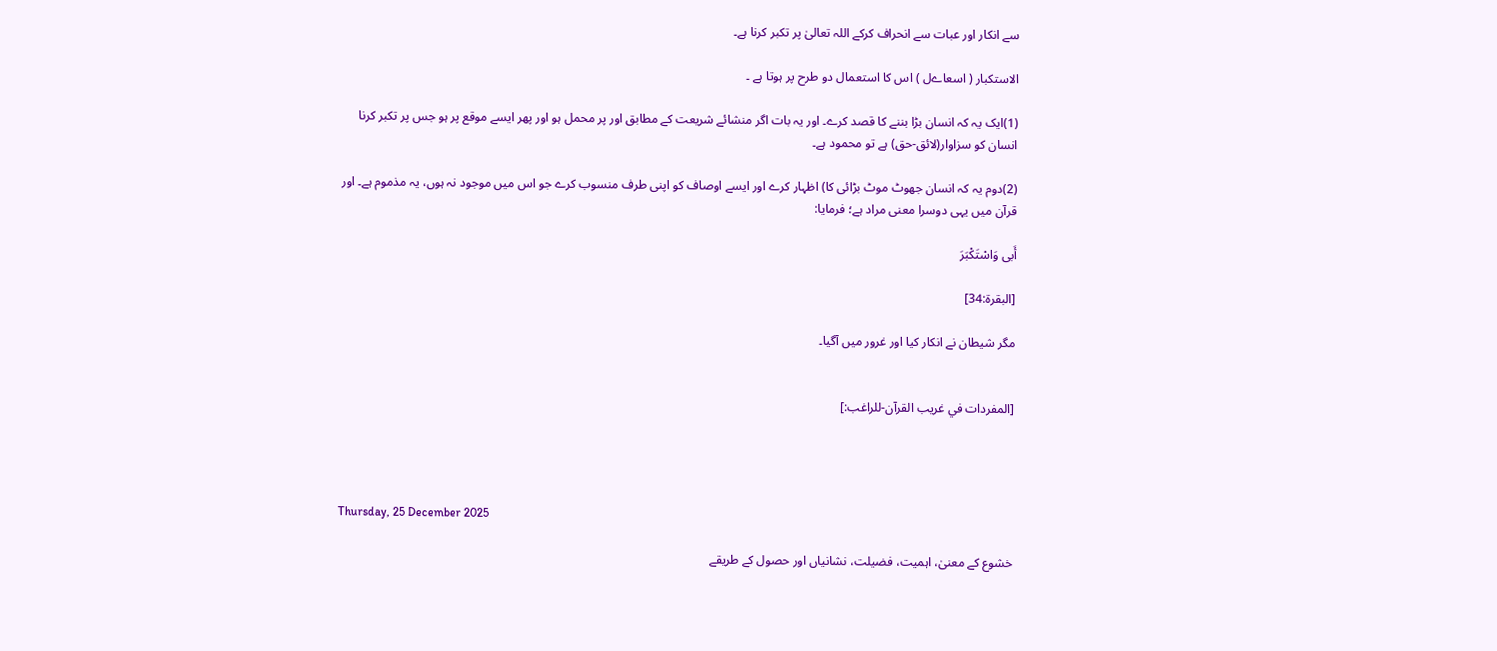سے انکار اور عبات سے انحراف کرکے اللہ تعالیٰ پر تکبر کرنا ہے۔

الاستکبار ( اسعاےل ) اس کا استعمال دو طرح پر ہوتا ہے ۔

(1)ایک یہ کہ انسان بڑا بننے کا قصد کرے۔ اور یہ بات اگر منشائے شریعت کے مطابق اور پر محمل ہو اور پھر ایسے موقع پر ہو جس پر تکبر کرنا انسان کو سزاوار(لائق-حق) ہے تو محمود ہے۔

(2)دوم یہ کہ انسان جھوٹ موٹ بڑائی کا) اظہار کرے اور ایسے اوصاف کو اپنی طرف منسوب کرے جو اس میں موجود نہ ہوں، یہ مذموم ہے۔ اور قرآن میں یہی دوسرا معنی مراد ہے؛ فرمایا:

أَبى وَاسْتَكْبَرَ

[البقرة:34]

مگر شیطان نے انکار کیا اور غرور میں آگیا۔


[المفردات في غريب القرآن-للراغب:]




Thursday, 25 December 2025

خشوع کے معنیٰ، اہمیت، فضیلت، نشانیاں اور حصول کے طریقے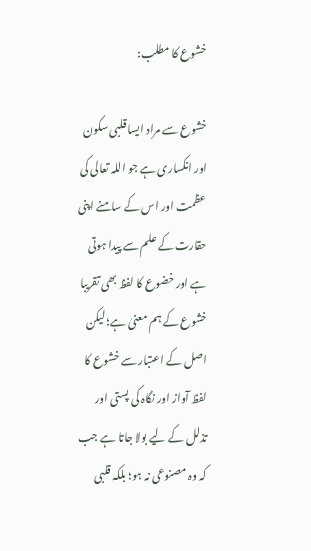خشوع کا مطلب:

خشوع سے مراد ایسا قلبی سکون اور انکساری ہے جو اللہ تعالی کی عظمت اور اس کے سامنے اپنی حقارت کے علم سے پیدا ہوتی ہے اور خضوع کا لفظ بھی تقریبا خشوع کے ہم معنیٰ ہے؛ لیکن اصل کے اعتبار سے خشوع کا لفظ آواز اور نگاہ کی پستی اور تذلل کے لیے بولا جاتا ہے جب کہ وہ مصنوعی نہ ہو؛ بلکہ قلبی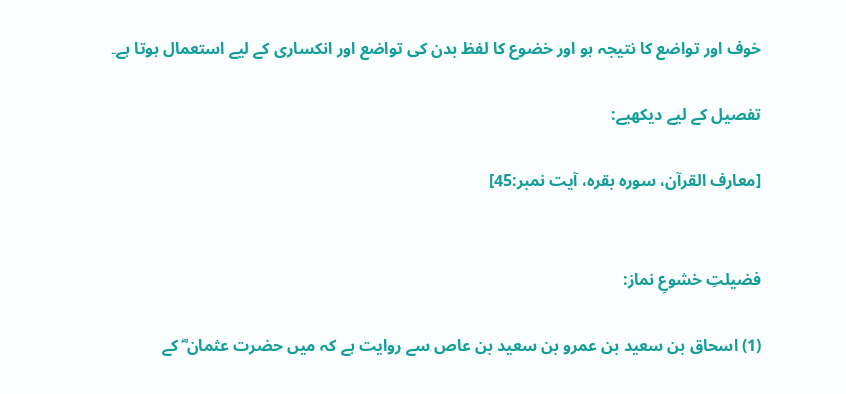خوف اور تواضع کا نتیجہ ہو اور خضوع کا لفظ بدن کی تواضع اور انکساری کے لیے استعمال ہوتا ہے۔

تفصیل کے لیے دیکھیے:

[معارف القرآن، سورہ بقرہ، آیت نمبر:45]


فضیلتِ خشوعِ نماز:

(1) اسحاق بن سعید بن عمرو بن سعید بن عاص سے روایت ہے کہ میں حضرت عثمان ؓ کے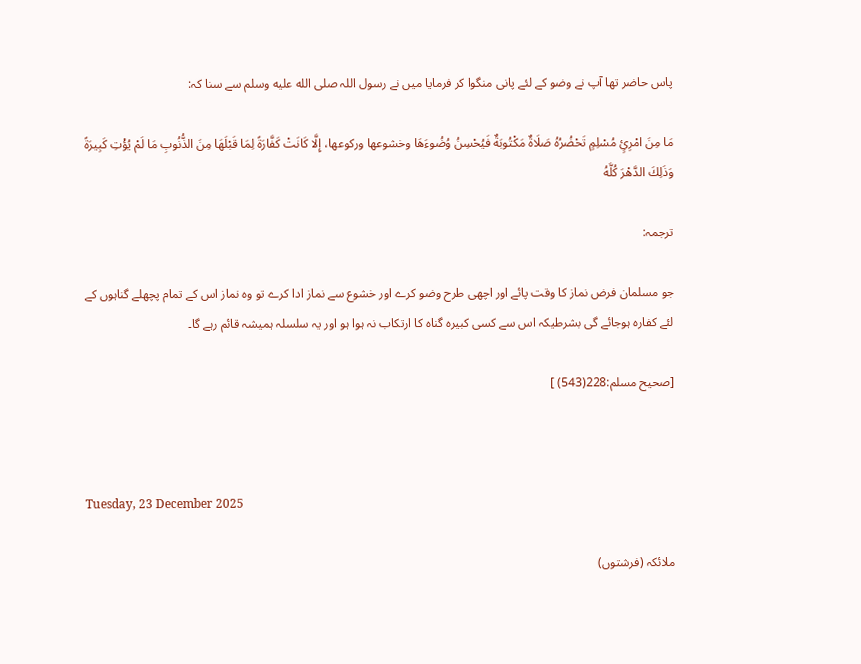پاس حاضر تھا آپ نے وضو کے لئے پانی منگوا کر فرمایا میں نے رسول اللہ صلى الله عليه وسلم سے سنا کہ:

مَا مِنَ امْرِئٍ مُسْلِمٍ تَحْضُرُهُ صَلَاةٌ مَكْتُوبَةٌ فَيُحْسِنُ وُضُوءَهَا وخشوعها وركوعها، إِلَّا كَانَتْ كَفَّارَةً لِمَا قَبْلَهَا مِنَ الذُّنُوبِ مَا لَمْ يُؤْتِ كَبِيرَةً وَذَلِكَ الدَّهْرَ كُلَّهُ

ترجمہ:

جو مسلمان فرض نماز کا وقت پائے اور اچھی طرح وضو کرے اور خشوع سے نماز ادا کرے تو وہ نماز اس کے تمام پچھلے گناہوں کے لئے کفارہ ہوجائے گی بشرطیکہ اس سے کسی کبیرہ گناہ کا ارتکاب نہ ہوا ہو اور یہ سلسلہ ہمیشہ قائم رہے گا۔

[صحیح مسلم:228(543) ]



Tuesday, 23 December 2025

ملائکہ (فرشتوں)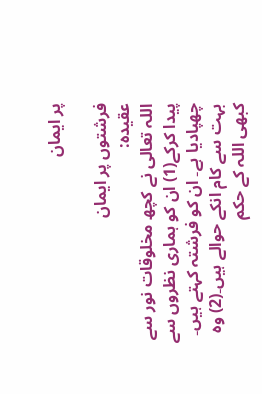پر ایمان

فرشتوں پر ایمان
عقیدہ:
اللہ تعالی نے کچھ مخلوقات نور سے پیدا کرکے(1) ان کو ہماری نظروں سے چھپادیا ہے۔ ان کو فرشتہ کہتے ہیں۔ بہت سے کام انکے حوالے ہیں۔(2) وہ کبھی اللہ کے حکم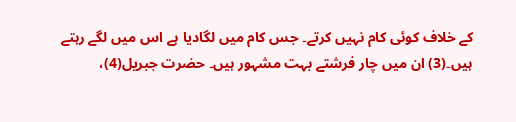کے خلاف کوئی کام نہیں کرتے۔ جس کام میں لگادیا ہے اس میں لگے رہتے ہیں۔(3) ان میں چار فرشتے بہت مشہور ہیں۔ حضرت جبریل(4)،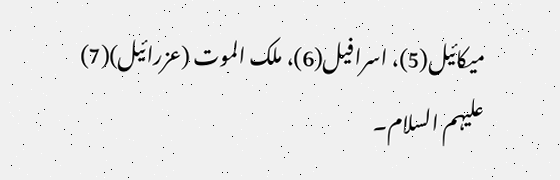میکائیل(5)، اسرافیل(6)، ملک الموت (عزرائیل)(7) علیہم السلام۔